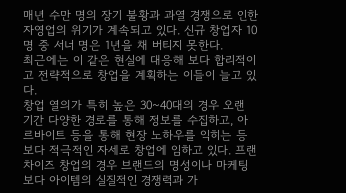매년 수만 명의 장기 불황과 과열 경쟁으로 인한 자영업의 위기가 계속되고 있다. 신규 창업자 10명 중 서너 명은 1년을 채 버티지 못한다.
최근에는 이 같은 현실에 대응해 보다 합리적이고 전략적으로 창업을 계획하는 이들이 늘고 있다.
창업 열의가 특히 높은 30~40대의 경우 오랜 기간 다양한 경로를 통해 정보를 수집하고, 아르바이트 등을 통해 현장 노하우를 익히는 등 보다 적극적인 자세로 창업에 임하고 있다. 프랜차이즈 창업의 경우 브랜드의 명성이나 마케팅보다 아이템의 실질적인 경쟁력과 가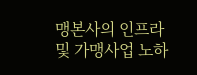맹본사의 인프라 및 가맹사업 노하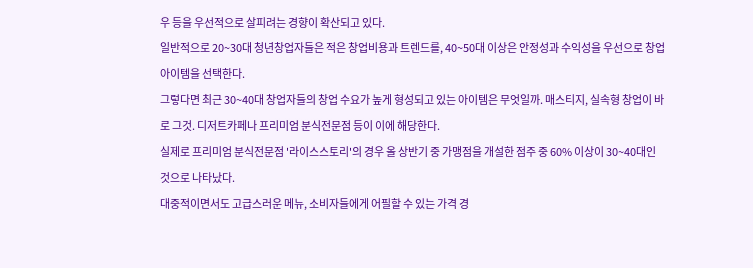우 등을 우선적으로 살피려는 경향이 확산되고 있다.
일반적으로 20~30대 청년창업자들은 적은 창업비용과 트렌드를, 40~50대 이상은 안정성과 수익성을 우선으로 창업아이템을 선택한다.
그렇다면 최근 30~40대 창업자들의 창업 수요가 높게 형성되고 있는 아이템은 무엇일까. 매스티지, 실속형 창업이 바로 그것. 디저트카페나 프리미엄 분식전문점 등이 이에 해당한다.
실제로 프리미엄 분식전문점 '라이스스토리'의 경우 올 상반기 중 가맹점을 개설한 점주 중 60% 이상이 30~40대인 것으로 나타났다.
대중적이면서도 고급스러운 메뉴, 소비자들에게 어필할 수 있는 가격 경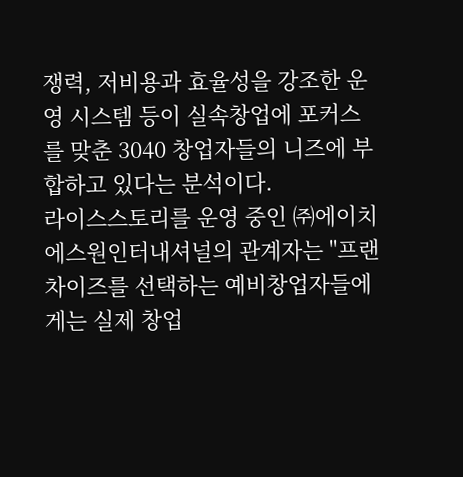쟁력, 저비용과 효율성을 강조한 운영 시스템 등이 실속창업에 포커스를 맞춘 3040 창업자들의 니즈에 부합하고 있다는 분석이다.
라이스스토리를 운영 중인 ㈜에이치에스원인터내셔널의 관계자는 "프랜차이즈를 선택하는 예비창업자들에게는 실제 창업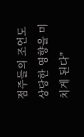점주들의 조언도 상당한 영향을 미치게 된다"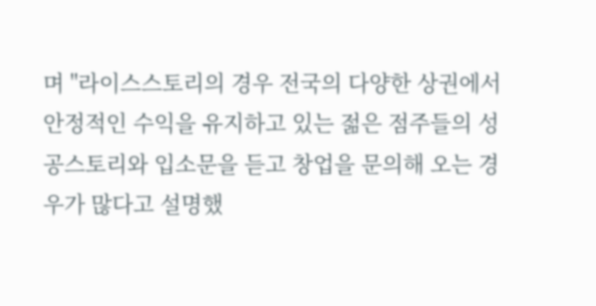며 "라이스스토리의 경우 전국의 다양한 상권에서 안정적인 수익을 유지하고 있는 젊은 점주들의 성공스토리와 입소문을 듣고 창업을 문의해 오는 경우가 많다고 설명했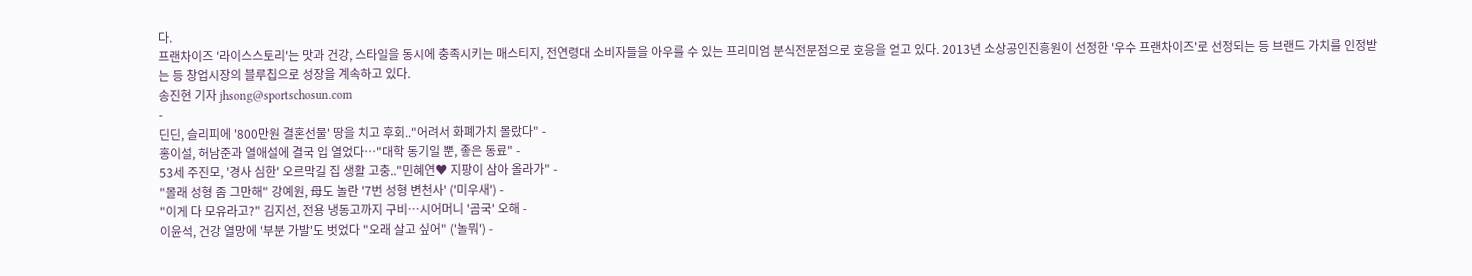다.
프랜차이즈 '라이스스토리'는 맛과 건강, 스타일을 동시에 충족시키는 매스티지, 전연령대 소비자들을 아우를 수 있는 프리미엄 분식전문점으로 호응을 얻고 있다. 2013년 소상공인진흥원이 선정한 '우수 프랜차이즈'로 선정되는 등 브랜드 가치를 인정받는 등 창업시장의 블루칩으로 성장을 계속하고 있다.
송진현 기자 jhsong@sportschosun.com
-
딘딘, 슬리피에 '800만원 결혼선물' 땅을 치고 후회.."어려서 화폐가치 몰랐다" -
홍이설, 허남준과 열애설에 결국 입 열었다…"대학 동기일 뿐, 좋은 동료" -
53세 주진모, '경사 심한' 오르막길 집 생활 고충.."민혜연♥ 지팡이 삼아 올라가" -
"몰래 성형 좀 그만해" 강예원, 母도 놀란 '7번 성형 변천사' ('미우새') -
"이게 다 모유라고?" 김지선, 전용 냉동고까지 구비…시어머니 '곰국' 오해 -
이윤석, 건강 열망에 '부분 가발'도 벗었다 "오래 살고 싶어" ('놀뭐') -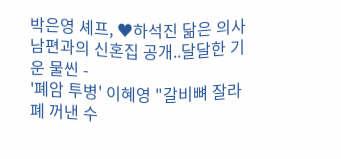박은영 셰프, ♥하석진 닮은 의사 남편과의 신혼집 공개..달달한 기운 물씬 -
'폐암 투병' 이혜영 "갈비뼈 잘라 폐 꺼낸 수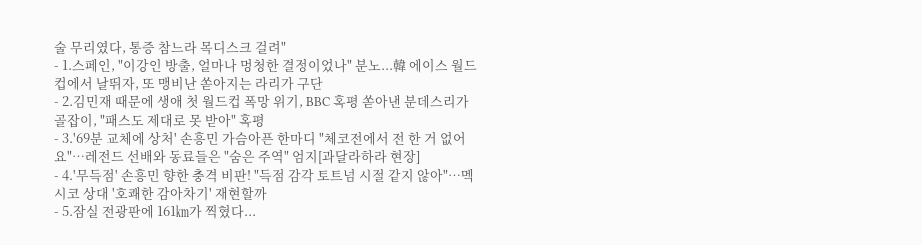술 무리였다, 통증 참느라 목디스크 걸려"
- 1.스페인, "이강인 방출, 얼마나 멍청한 결정이었나" 분노...韓 에이스 월드컵에서 날뛰자, 또 맹비난 쏟아지는 라리가 구단
- 2.김민재 때문에 생애 첫 월드컵 폭망 위기, BBC 혹평 쏟아낸 분데스리가 골잡이, "패스도 제대로 못 받아" 혹평
- 3.'69분 교체에 상처' 손흥민 가슴아픈 한마디 "체코전에서 전 한 거 없어요"…레전드 선배와 동료들은 "숨은 주역" 엄지[과달라하라 현장]
- 4.'무득점' 손흥민 향한 충격 비판! "득점 감각 토트넘 시절 같지 않아"…멕시코 상대 '호쾌한 감아차기' 재현할까
- 5.잠실 전광판에 161㎞가 찍혔다...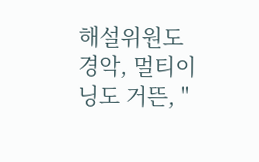해설위원도 경악, 멀티이닝도 거뜬, "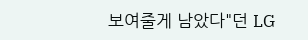보여줄게 남았다"던 LG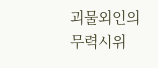괴물외인의 무력시위